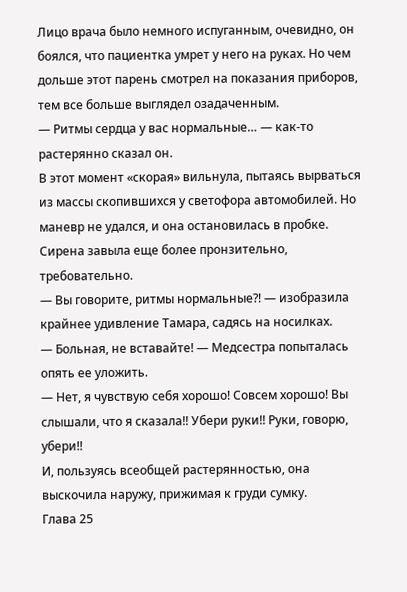Лицо врача было немного испуганным, очевидно, он боялся, что пациентка умрет у него на руках. Но чем дольше этот парень смотрел на показания приборов, тем все больше выглядел озадаченным.
— Ритмы сердца у вас нормальные… — как-то растерянно сказал он.
В этот момент «скорая» вильнула, пытаясь вырваться из массы скопившихся у светофора автомобилей. Но маневр не удался, и она остановилась в пробке. Сирена завыла еще более пронзительно, требовательно.
— Вы говорите, ритмы нормальные?! — изобразила крайнее удивление Тамара, садясь на носилках.
— Больная, не вставайте! — Медсестра попыталась опять ее уложить.
— Нет, я чувствую себя хорошо! Совсем хорошо! Вы слышали, что я сказала!! Убери руки!! Руки, говорю, убери!!
И, пользуясь всеобщей растерянностью, она выскочила наружу, прижимая к груди сумку.
Глава 25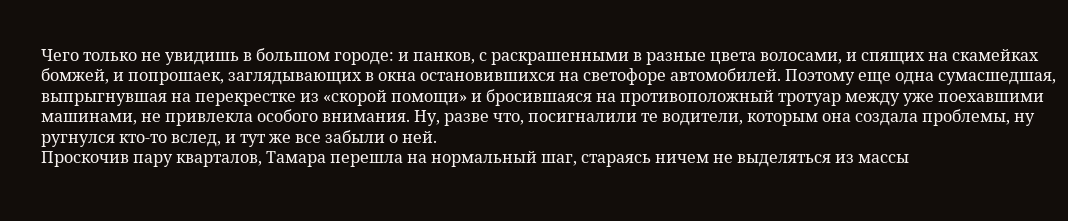Чего только не увидишь в большом городе: и панков, с раскрашенными в разные цвета волосами, и спящих на скамейках бомжей, и попрошаек, заглядывающих в окна остановившихся на светофоре автомобилей. Поэтому еще одна сумасшедшая, выпрыгнувшая на перекрестке из «скорой помощи» и бросившаяся на противоположный тротуар между уже поехавшими машинами, не привлекла особого внимания. Ну, разве что, посигналили те водители, которым она создала проблемы, ну ругнулся кто-то вслед, и тут же все забыли о ней.
Проскочив пару кварталов, Тамара перешла на нормальный шаг, стараясь ничем не выделяться из массы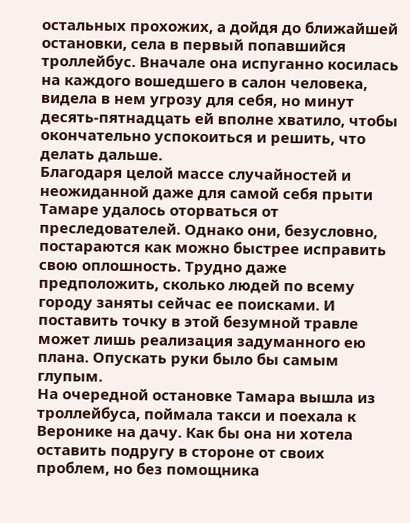остальных прохожих, а дойдя до ближайшей остановки, села в первый попавшийся троллейбус. Вначале она испуганно косилась на каждого вошедшего в салон человека, видела в нем угрозу для себя, но минут десять-пятнадцать ей вполне хватило, чтобы окончательно успокоиться и решить, что делать дальше.
Благодаря целой массе случайностей и неожиданной даже для самой себя прыти Тамаре удалось оторваться от преследователей. Однако они, безусловно, постараются как можно быстрее исправить свою оплошность. Трудно даже предположить, сколько людей по всему городу заняты сейчас ее поисками. И поставить точку в этой безумной травле может лишь реализация задуманного ею плана. Опускать руки было бы самым глупым.
На очередной остановке Тамара вышла из троллейбуса, поймала такси и поехала к Веронике на дачу. Как бы она ни хотела оставить подругу в стороне от своих проблем, но без помощника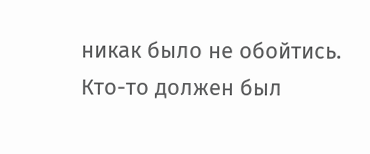никак было не обойтись. Кто-то должен был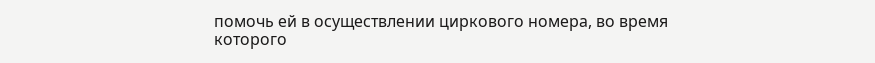помочь ей в осуществлении циркового номера, во время которого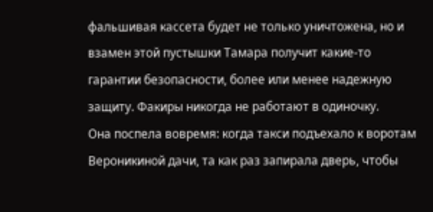фальшивая кассета будет не только уничтожена, но и взамен этой пустышки Тамара получит какие-то гарантии безопасности, более или менее надежную защиту. Факиры никогда не работают в одиночку.
Она поспела вовремя: когда такси подъехало к воротам Вероникиной дачи, та как раз запирала дверь, чтобы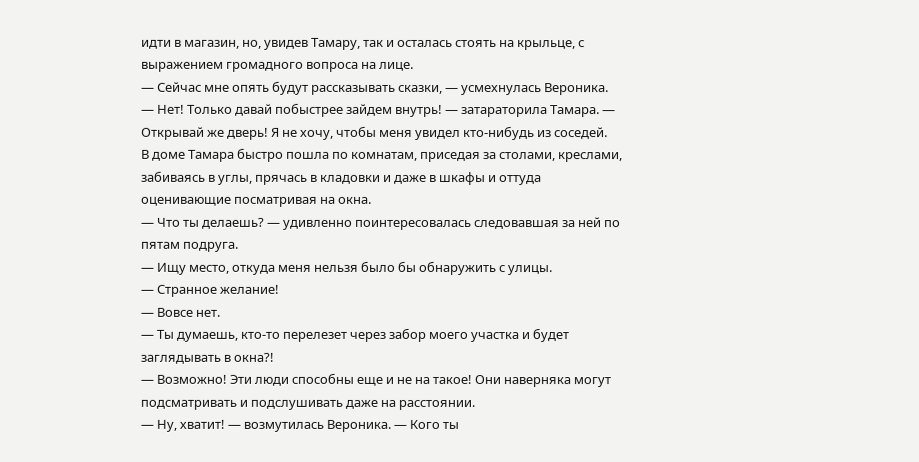идти в магазин, но, увидев Тамару, так и осталась стоять на крыльце, с выражением громадного вопроса на лице.
— Сейчас мне опять будут рассказывать сказки, — усмехнулась Вероника.
— Нет! Только давай побыстрее зайдем внутрь! — затараторила Тамара. — Открывай же дверь! Я не хочу, чтобы меня увидел кто-нибудь из соседей.
В доме Тамара быстро пошла по комнатам, приседая за столами, креслами, забиваясь в углы, прячась в кладовки и даже в шкафы и оттуда оценивающие посматривая на окна.
— Что ты делаешь? — удивленно поинтересовалась следовавшая за ней по пятам подруга.
— Ищу место, откуда меня нельзя было бы обнаружить с улицы.
— Странное желание!
— Вовсе нет.
— Ты думаешь, кто-то перелезет через забор моего участка и будет заглядывать в окна?!
— Возможно! Эти люди способны еще и не на такое! Они наверняка могут подсматривать и подслушивать даже на расстоянии.
— Ну, хватит! — возмутилась Вероника. — Кого ты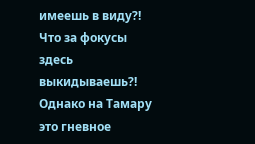имеешь в виду?! Что за фокусы здесь выкидываешь?!
Однако на Тамару это гневное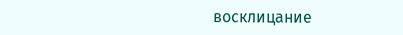восклицание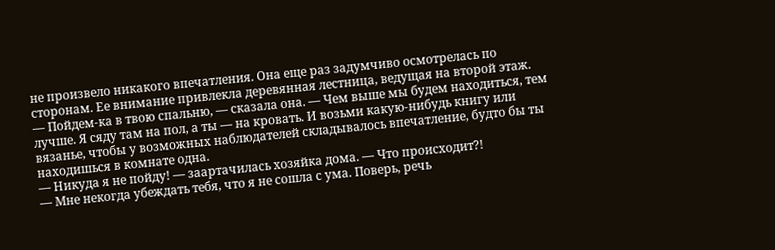не произвело никакого впечатления. Она еще раз задумчиво осмотрелась по сторонам. Ее внимание привлекла деревянная лестница, ведущая на второй этаж.
— Пойдем-ка в твою спальню, — сказала она. — Чем выше мы будем находиться, тем лучше. Я сяду там на пол, а ты — на кровать. И возьми какую-нибудь книгу или вязанье, чтобы у возможных наблюдателей складывалось впечатление, будто бы ты находишься в комнате одна.
— Никуда я не пойду! — заартачилась хозяйка дома. — Что происходит?!
— Мне некогда убеждать тебя, что я не сошла с ума. Поверь, речь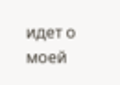идет о моей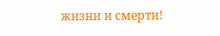жизни и смерти!